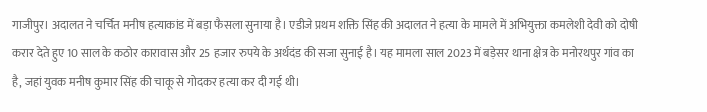गाजीपुर। अदालत ने चर्चित मनीष हत्याकांड में बड़ा फैसला सुनाया है। एडीजे प्रथम शक्ति सिंह की अदालत ने हत्या के मामले में अभियुक्ता कमलेशी देवी को दोषी करार देते हुए 10 साल के कठोर कारावास और 25 हजार रुपये के अर्थदंड की सजा सुनाई है। यह मामला साल 2023 में बड़ेसर थाना क्षेत्र के मनोरथपुर गांव का है, जहां युवक मनीष कुमार सिंह की चाकू से गोदकर हत्या कर दी गई थी।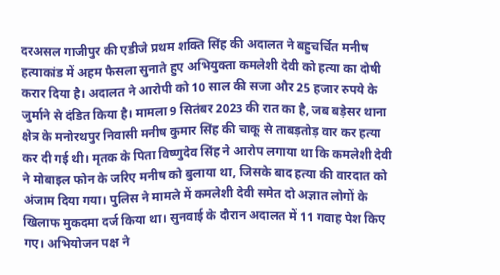दरअसल गाजीपुर की एडीजे प्रथम शक्ति सिंह की अदालत ने बहुचर्चित मनीष हत्याकांड में अहम फैसला सुनाते हुए अभियुक्ता कमलेशी देवी को हत्या का दोषी करार दिया है। अदालत ने आरोपी को 10 साल की सजा और 25 हजार रुपये के जुर्माने से दंडित किया है। मामला 9 सितंबर 2023 की रात का है, जब बड़ेसर थाना क्षेत्र के मनोरथपुर निवासी मनीष कुमार सिंह की चाकू से ताबड़तोड़ वार कर हत्या कर दी गई थी। मृतक के पिता विष्णुदेव सिंह ने आरोप लगाया था कि कमलेशी देवी ने मोबाइल फोन के जरिए मनीष को बुलाया था, जिसके बाद हत्या की वारदात को अंजाम दिया गया। पुलिस ने मामले में कमलेशी देवी समेत दो अज्ञात लोगों के खिलाफ मुकदमा दर्ज किया था। सुनवाई के दौरान अदालत में 11 गवाह पेश किए गए। अभियोजन पक्ष ने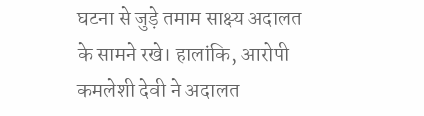घटना से जुड़े तमाम साक्ष्य अदालत के सामने रखे। हालांकि, आरोपी कमलेशी देवी ने अदालत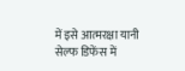में इसे आत्मरक्षा यानी सेल्फ डिफेंस में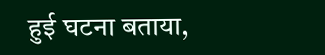हुई घटना बताया,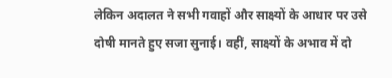लेकिन अदालत ने सभी गवाहों और साक्ष्यों के आधार पर उसे दोषी मानते हुए सजा सुनाई। वहीं, साक्ष्यों के अभाव में दो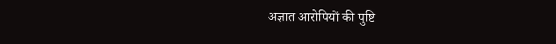अज्ञात आरोपियों की पुष्टि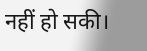नहीं हो सकी।